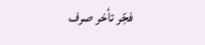فجّر تأخر صرف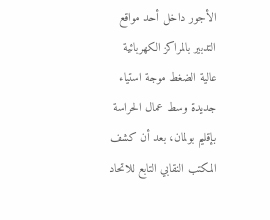الأجور داخل أحد مواقع التدبير بالمراكز الكهربائية عالية الضغط موجة استياء جديدة وسط عمال الحراسة بإقليم بولمان، بعد أن كشف المكتب النقابي التابع للاتحاد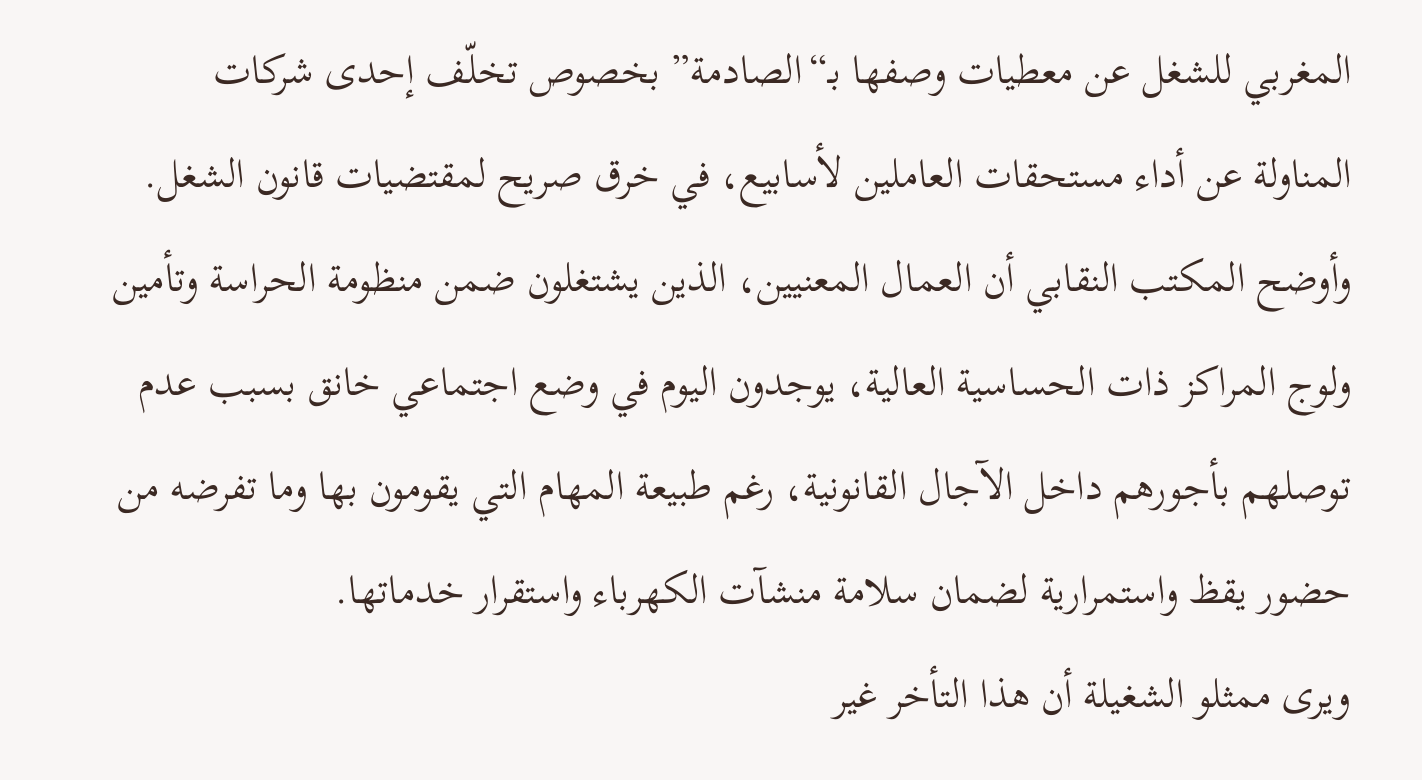المغربي للشغل عن معطيات وصفها بـ“الصادمة” بخصوص تخلّف إحدى شركات المناولة عن أداء مستحقات العاملين لأسابيع، في خرق صريح لمقتضيات قانون الشغل.
وأوضح المكتب النقابي أن العمال المعنيين، الذين يشتغلون ضمن منظومة الحراسة وتأمين ولوج المراكز ذات الحساسية العالية، يوجدون اليوم في وضع اجتماعي خانق بسبب عدم توصلهم بأجورهم داخل الآجال القانونية، رغم طبيعة المهام التي يقومون بها وما تفرضه من حضور يقظ واستمرارية لضمان سلامة منشآت الكهرباء واستقرار خدماتها.
ويرى ممثلو الشغيلة أن هذا التأخر غير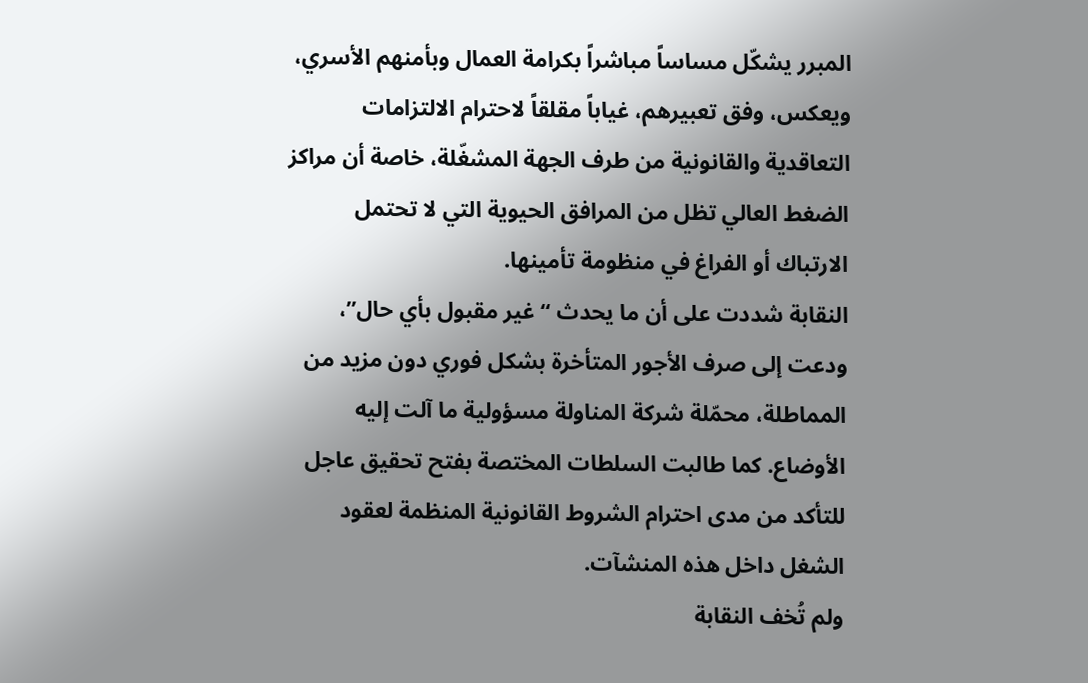المبرر يشكّل مساساً مباشراً بكرامة العمال وبأمنهم الأسري، ويعكس، وفق تعبيرهم، غياباً مقلقاً لاحترام الالتزامات التعاقدية والقانونية من طرف الجهة المشغّلة، خاصة أن مراكز الضغط العالي تظل من المرافق الحيوية التي لا تحتمل الارتباك أو الفراغ في منظومة تأمينها.
النقابة شددت على أن ما يحدث “غير مقبول بأي حال”، ودعت إلى صرف الأجور المتأخرة بشكل فوري دون مزيد من المماطلة، محمّلة شركة المناولة مسؤولية ما آلت إليه الأوضاع. كما طالبت السلطات المختصة بفتح تحقيق عاجل للتأكد من مدى احترام الشروط القانونية المنظمة لعقود الشغل داخل هذه المنشآت.
ولم تُخف النقابة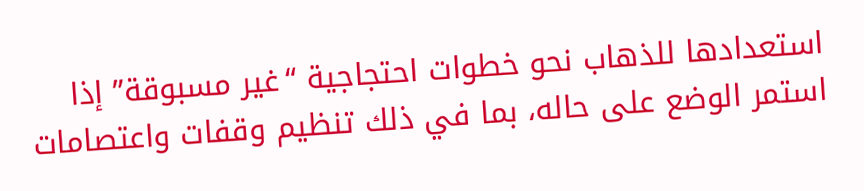استعدادها للذهاب نحو خطوات احتجاجية “غير مسبوقة” إذا استمر الوضع على حاله، بما في ذلك تنظيم وقفات واعتصامات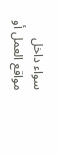سواء داخل مواقع العمل أو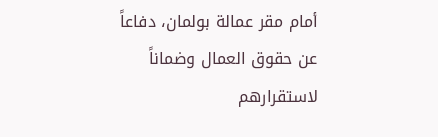أمام مقر عمالة بولمان، دفاعاً عن حقوق العمال وضماناً لاستقرارهم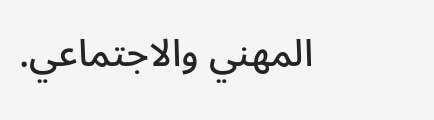المهني والاجتماعي.